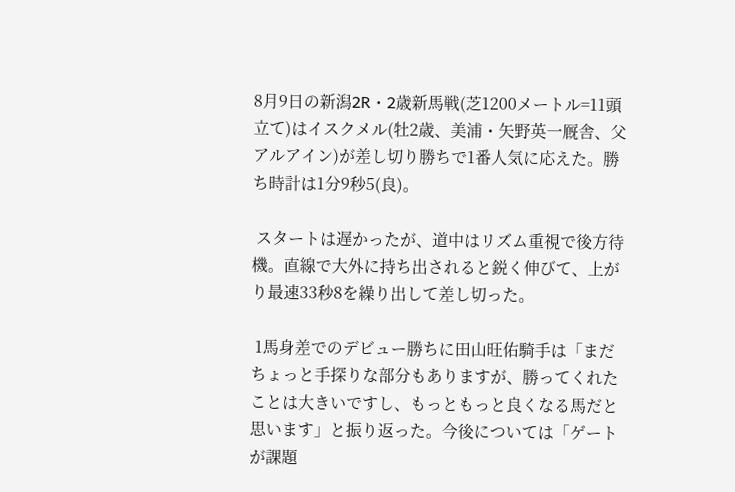8月9日の新潟2R・2歳新馬戦(芝1200メートル=11頭立て)はイスクメル(牡2歳、美浦・矢野英一厩舎、父アルアイン)が差し切り勝ちで1番人気に応えた。勝ち時計は1分9秒5(良)。

 スタートは遅かったが、道中はリズム重視で後方待機。直線で大外に持ち出されると鋭く伸びて、上がり最速33秒8を繰り出して差し切った。

 1馬身差でのデビュー勝ちに田山旺佑騎手は「まだちょっと手探りな部分もありますが、勝ってくれたことは大きいですし、もっともっと良くなる馬だと思います」と振り返った。今後については「ゲートが課題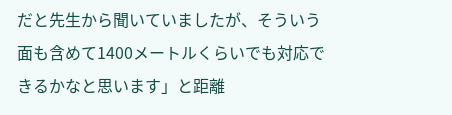だと先生から聞いていましたが、そういう面も含めて1400メートルくらいでも対応できるかなと思います」と距離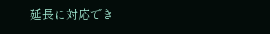延長に対応でき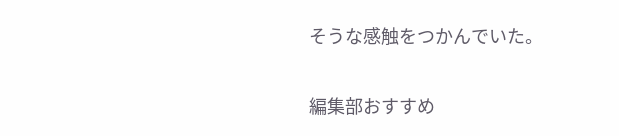そうな感触をつかんでいた。

編集部おすすめ